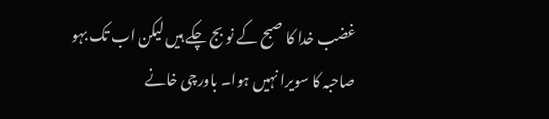غضب خدا کا صبح کے نو بج چکے ہیں لیکن اب تک بہو صاحبہ کا سویرا نہیں ہوا۔ باورچی خانے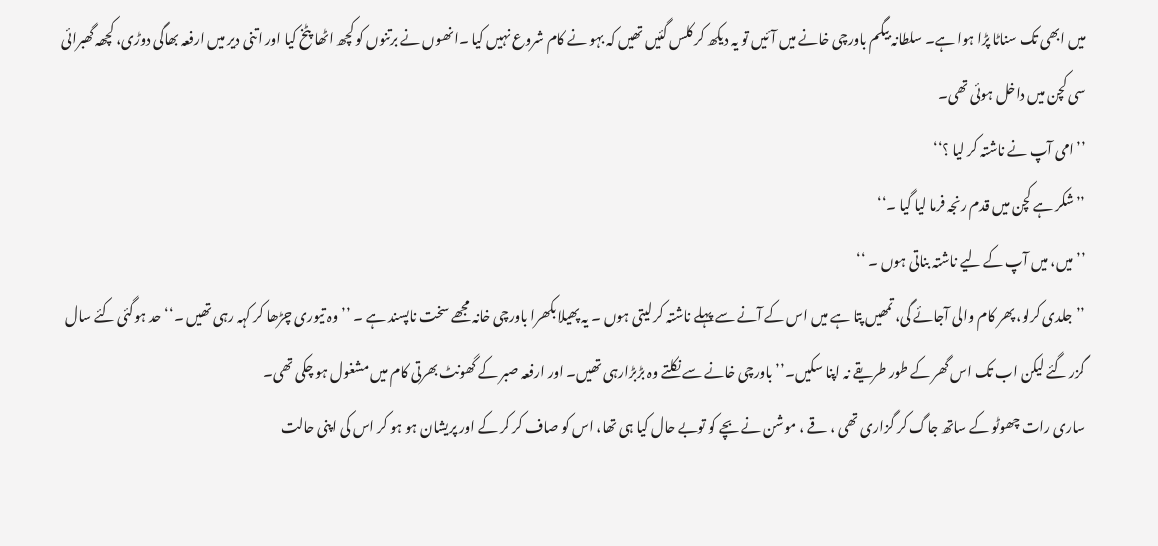میں ابھی تک سناٹا پڑا ہوا ہے۔ سلطانہ بیگم باورچی خانے میں آئیں تو یہ دیکھ کر کلس گئیں تھیں کہ بہو نے کام شروع نہیں کیا ۔انھوں نے برتنوں کو کچھ اٹھا پٹخ کیا اور اتنی دیر میں ارفعہ بھاگی دوڑی، کچھہ گھبرائی سی کچن میں داخل ہوئی تھی۔
’’امی آپ نے ناشتہ کر لیا ؟‘‘
’’شکر ہے کچن میں قدم رنجہ فرما لیا گیا ۔‘‘
’’میں، میں آپ کے لیے ناشتہ بناتی ہوں ۔ ‘‘
’’جلدی کرلو، پھر کام والی آجائے گی، تمھیں پتا ہے میں اس کے آنے سے پہلے ناشتہ کر لیتی ہوں ۔ یہ پھیلا بکھرا باورچی خانہ مجھے سخت ناپسند ہے ۔ ’’ وہ تیوری چڑھا کر کہہ رہی تھیں ۔‘‘ حد ہوگئی کئے سال گزر گئے لیکن اب تک اس گھر کے طور طریقے نہ اپنا سکیں۔’’ باورچی خانے سے نکلتے وہ بڑبڑارہی تھیں۔ اور ارفعہ صبر کے گھونٹ بھرتی کام میں مشغول ہو چکی تھی۔
ساری رات چھوٹو کے ساتھ جاگ کر گزاری تھی ، قے ، موشن نے بچے کو توبے حال کیا ہی تھا، اس کو صاف کر کر کے اور پریشان ہو ہو کر اس کی اپنی حالت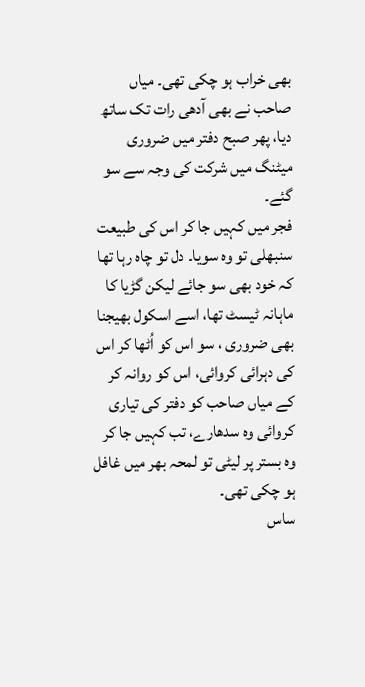بھی خراب ہو چکی تھی۔ میاں صاحب نے بھی آدھی رات تک ساتھ دیا، پھر صبح دفتر میں ضروری میٹنگ میں شرکت کی وجہ سے سو گئے۔
فجر میں کہیں جا کر اس کی طبیعت سنبھلی تو وہ سویا۔ دل تو چاہ رہا تھا کہ خود بھی سو جائے لیکن گڑیا کا ماہانہ ٹیسٹ تھا، اسے اسکول بھیجنا بھی ضروری ، سو اس کو اُٹھا کر اس کی دہرائی کروائی، اس کو روانہ کر کے میاں صاحب کو دفتر کی تیاری کروائی وہ سدھارے، تب کہیں جا کر وہ بستر پر لیٹی تو لمحہ بھر میں غافل ہو چکی تھی۔
ساس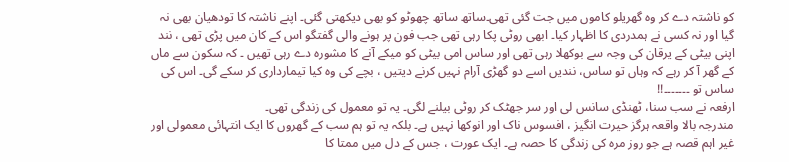کو ناشتہ دے کر وہ گھریلو کاموں میں جت گئی تھی۔ساتھ ساتھ چھوٹو کو بھی دیکھتی گئی۔ اپنے ناشتہ کا تودھیان بھی نہ گیا اور نہ کسی نے ہمدردی کا اظہار کیا۔ ابھی روٹی پکا رہی تھی جب فون پر ہونے والی گفتگو اس کے کان میں پڑی تھی ، نند اپنی بیٹی کے یرقان کی وجہ سے بوکھلا رہی تھی اور ساس امی بیٹی کو میکے آنے کا مشورہ دے رہی تھیں ۔ کہ سکون سے ماں کے گھر آ کر رہے کہ وہاں تو ساس، نندیں اسے دو گھڑی آرام نہیں کرنے دیتیں ، بچے کی وہ کیا تیمارداری کر سکے گی۔ اس کی ساس تو ۔۔۔۔۔۔۔!!
ارفعہ نے سب سنا، ٹھنڈی سانس لی اور سر جھٹک کر روٹی بیلنے لگی۔ یہ تو معمول کی زندگی تھی۔
مندرجہ بالا واقعہ ہرگز حیرت انگیز ، افسوس ناک اور انوکھا نہیں ہے۔ بلکہ یہ تو ہم سب کے گھروں کا ایک انتہائی معمولی اور غیر اہم قصہ ہے جو روز مرہ کی زندگی کا حصہ ہے۔ ایک عورت ، جس کے دل میں ممتا کا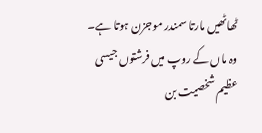ٹھاٹھیں مارتا سمندر موجزن ہوتا ہے۔ وہ ماں کے روپ میں فرشتوں جیسی عظیم شخصیت بن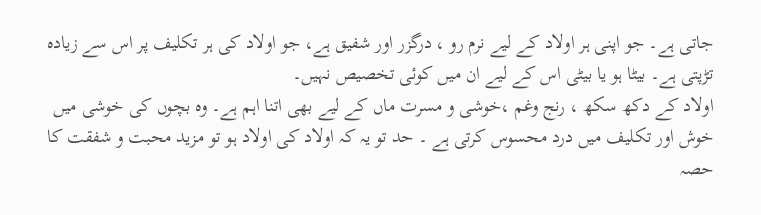جاتی ہے۔ جو اپنی ہر اولاد کے لیے نرم رو ، درگزر اور شفیق ہے، جو اولاد کی ہر تکلیف پر اس سے زیادہ تڑپتی ہے۔ بیٹا ہو یا بیٹی اس کے لیے ان میں کوئی تخصیص نہیں۔
اولاد کے دکھ سکھ ، رنج وغم ،خوشی و مسرت ماں کے لیے بھی اتنا اہم ہے۔ وہ بچوں کی خوشی میں خوش اور تکلیف میں درد محسوس کرتی ہے ۔ حد تو یہ کہ اولاد کی اولاد ہو تو مزید محبت و شفقت کا حصہ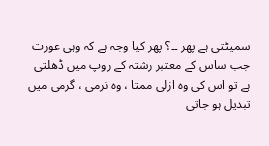سمیٹتی ہے پھر ۔۔؟ پھر کیا وجہ ہے کہ وہی عورت جب ساس کے معتبر رشتہ کے روپ میں ڈھلتی ہے تو اس کی وہ ازلی ممتا ، وہ نرمی ، گرمی میں تبدیل ہو جاتی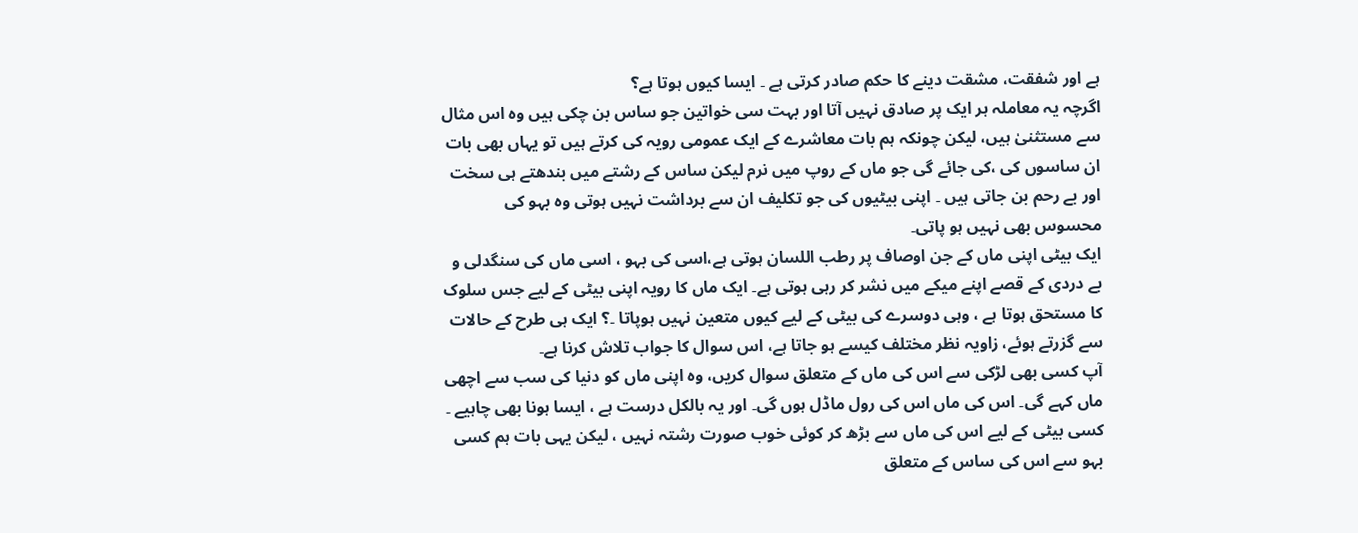ہے اور شفقت، مشقت دینے کا حکم صادر کرتی ہے ۔ ایسا کیوں ہوتا ہے؟
اگرچہ یہ معاملہ ہر ایک پر صادق نہیں آتا اور بہت سی خواتین جو ساس بن چکی ہیں وہ اس مثال سے مستثنیٰ ہیں، لیکن چونکہ ہم بات معاشرے کے ایک عمومی رویہ کی کرتے ہیں تو یہاں بھی بات ان ساسوں کی ،کی جائے گی جو ماں کے روپ میں نرم لیکن ساس کے رشتے میں بندھتے ہی سخت اور بے رحم بن جاتی ہیں ۔ اپنی بیٹیوں کی جو تکلیف ان سے برداشت نہیں ہوتی وہ بہو کی محسوس بھی نہیں ہو پاتی۔
ایک بیٹی اپنی ماں کے جن اوصاف پر رطب اللسان ہوتی ہے،اسی کی بہو ، اسی ماں کی سنگدلی و بے دردی کے قصے اپنے میکے میں نشر کر رہی ہوتی ہے۔ ایک ماں کا رویہ اپنی بیٹی کے لیے جس سلوک کا مستحق ہوتا ہے ، وہی دوسرے کی بیٹی کے لیے کیوں متعین نہیں ہوپاتا ۔؟ ایک ہی طرح کے حالات سے گزرتے ہوئے، زاویہ نظر مختلف کیسے ہو جاتا ہے، اس سوال کا جواب تلاش کرنا ہے۔
آپ کسی بھی لڑکی سے اس کی ماں کے متعلق سوال کریں، وہ اپنی ماں کو دنیا کی سب سے اچھی ماں کہے گی۔ اس کی ماں اس کی رول ماڈل ہوں گی۔ اور یہ بالکل درست ہے ، ایسا ہونا بھی چاہیے ۔ کسی بیٹی کے لیے اس کی ماں سے بڑھ کر کوئی خوب صورت رشتہ نہیں ، لیکن یہی بات ہم کسی بہو سے اس کی ساس کے متعلق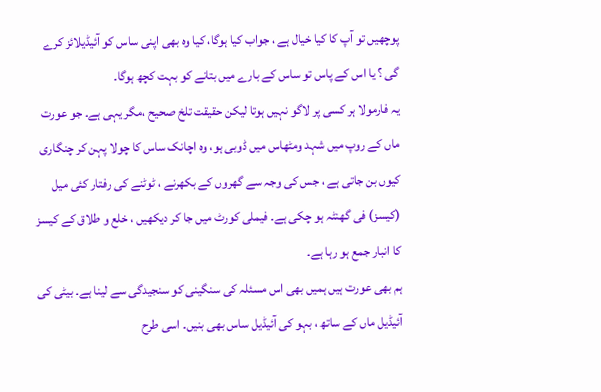پوچھیں تو آپ کا کیا خیال ہے ، جواب کیا ہوگا، کیا وہ بھی اپنی ساس کو آئیڈیلائز کرے گی ؟ یا اس کے پاس تو ساس کے بارے میں بتانے کو بہت کچھ ہوگا۔
یہ فارمولا ہر کسی پر لاگو نہیں ہوتا لیکن حقیقت تلخ صحیح ،مگر یہی ہے۔ جو عورت ماں کے روپ میں شہد ومٹھاس میں ڈوبی ہو، وہ اچانک ساس کا چولا پہن کر چنگاری کیوں بن جاتی ہے ، جس کی وجہ سے گھروں کے بکھرنے ، ٹوٹنے کی رفتار کئی میل (کیسز) فی گھنٹہ ہو چکی ہے۔ فیملی کورٹ میں جا کر دیکھیں ، خلع و طلاق کے کیسز کا انبار جمع ہو رہا ہے۔
ہم بھی عورت ہیں ہمیں بھی اس مسئلہ کی سنگینی کو سنجیدگی سے لینا ہے۔ بیٹی کی آئیڈیل ماں کے ساتھ ، بہو کی آئیڈیل ساس بھی بنیں۔ اسی طرح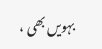بہویں بھی ،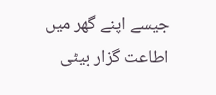جیسے اپنے گھر میں اطاعت گزار بیٹی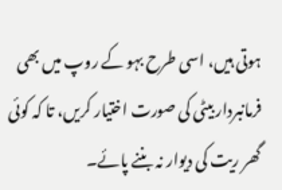ہوتی ہیں، اسی طرح بہو کے روپ میں بھی فرمانبردار بیٹی کی صورت اختیار کریں، تا کہ کوئی گھر ریت کی دیوار نہ بننے پائے۔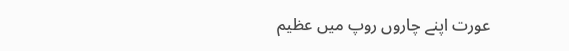عورت اپنے چاروں روپ میں عظیم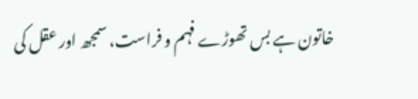خاتون ہے بس تھوڑے فہم و فراست، سمجھ اور عقل کی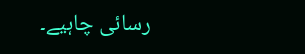رسائی چاہیے۔